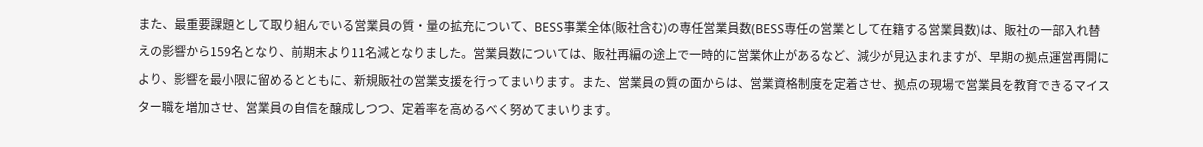また、最重要課題として取り組んでいる営業員の質・量の拡充について、BESS事業全体(販社含む)の専任営業員数(BESS専任の営業として在籍する営業員数)は、販社の一部入れ替えの影響から159名となり、前期末より11名減となりました。営業員数については、販社再編の途上で一時的に営業休止があるなど、減少が見込まれますが、早期の拠点運営再開により、影響を最小限に留めるとともに、新規販社の営業支援を行ってまいります。また、営業員の質の面からは、営業資格制度を定着させ、拠点の現場で営業員を教育できるマイスター職を増加させ、営業員の自信を醸成しつつ、定着率を高めるべく努めてまいります。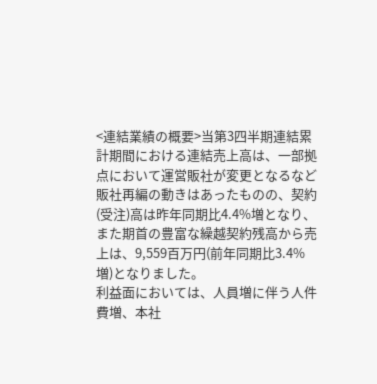<連結業績の概要>当第3四半期連結累計期間における連結売上高は、一部拠点において運営販社が変更となるなど販社再編の動きはあったものの、契約(受注)高は昨年同期比4.4%増となり、また期首の豊富な繰越契約残高から売上は、9,559百万円(前年同期比3.4%増)となりました。
利益面においては、人員増に伴う人件費増、本社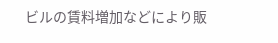ビルの賃料増加などにより販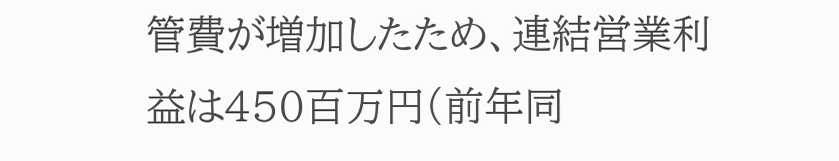管費が増加したため、連結営業利益は450百万円(前年同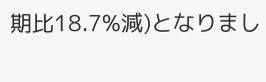期比18.7%減)となりまし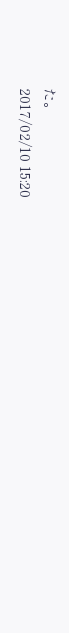た。
2017/02/10 15:20